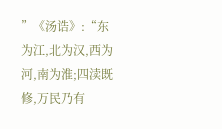”《汤诰》:“东为江,北为汉,西为河,南为淮;四渎既修,万民乃有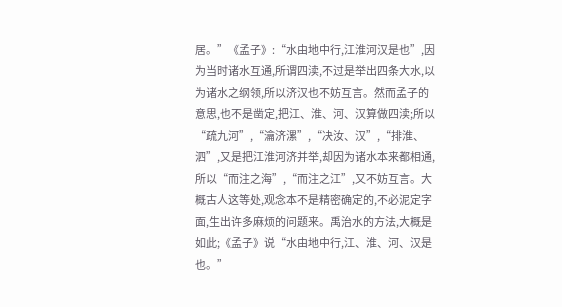居。”《孟子》:“水由地中行,江淮河汉是也”,因为当时诸水互通,所谓四渎,不过是举出四条大水,以为诸水之纲领,所以济汉也不妨互言。然而孟子的意思,也不是凿定,把江、淮、河、汉算做四渎;所以“疏九河”,“瀹济漯”,“决汝、汉”,“排淮、泗”,又是把江淮河济并举,却因为诸水本来都相通,所以“而注之海”,“而注之江”,又不妨互言。大概古人这等处,观念本不是精密确定的,不必泥定字面,生出许多麻烦的问题来。禹治水的方法,大概是如此;《孟子》说“水由地中行,江、淮、河、汉是也。”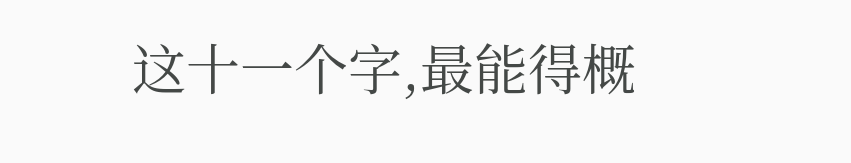这十一个字,最能得概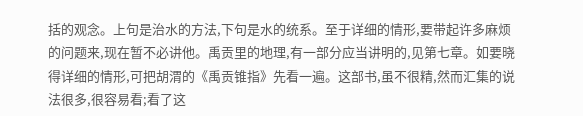括的观念。上句是治水的方法,下句是水的统系。至于详细的情形,要带起许多麻烦的问题来,现在暂不必讲他。禹贡里的地理,有一部分应当讲明的,见第七章。如要晓得详细的情形,可把胡渭的《禹贡锥指》先看一遍。这部书,虽不很精,然而汇集的说法很多,很容易看;看了这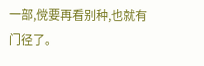一部,傥要再看别种,也就有门径了。